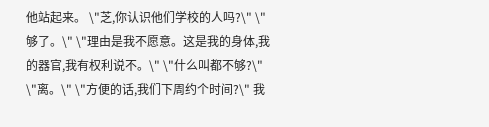他站起来。 \"芝,你认识他们学校的人吗?\" \"够了。\" \"理由是我不愿意。这是我的身体,我的器官,我有权利说不。\" \"什么叫都不够?\" \"离。\" \"方便的话,我们下周约个时间?\" 我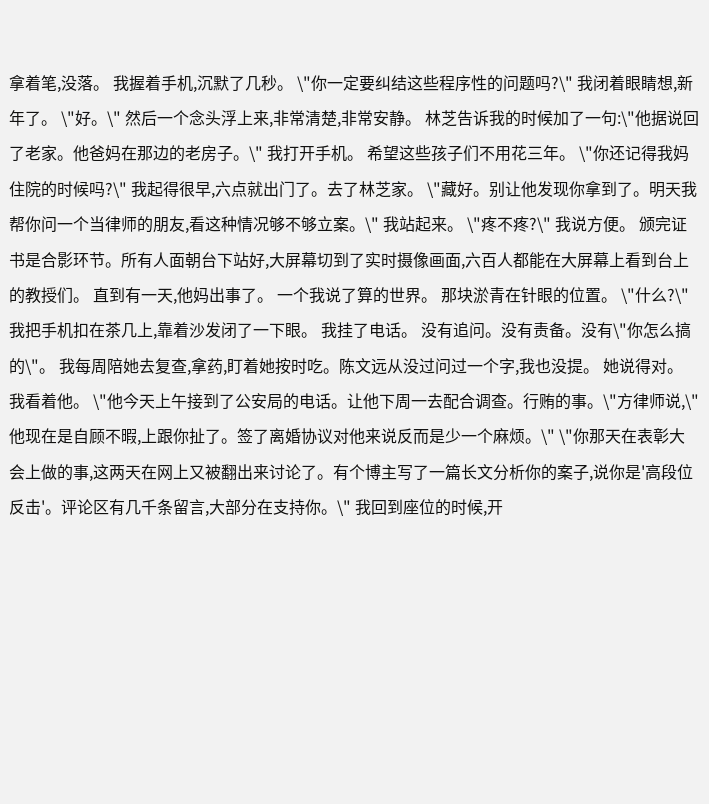拿着笔,没落。 我握着手机,沉默了几秒。 \"你一定要纠结这些程序性的问题吗?\" 我闭着眼睛想,新年了。 \"好。\" 然后一个念头浮上来,非常清楚,非常安静。 林芝告诉我的时候加了一句:\"他据说回了老家。他爸妈在那边的老房子。\" 我打开手机。 希望这些孩子们不用花三年。 \"你还记得我妈住院的时候吗?\" 我起得很早,六点就出门了。去了林芝家。 \"藏好。别让他发现你拿到了。明天我帮你问一个当律师的朋友,看这种情况够不够立案。\" 我站起来。 \"疼不疼?\" 我说方便。 颁完证书是合影环节。所有人面朝台下站好,大屏幕切到了实时摄像画面,六百人都能在大屏幕上看到台上的教授们。 直到有一天,他妈出事了。 一个我说了算的世界。 那块淤青在针眼的位置。 \"什么?\" 我把手机扣在茶几上,靠着沙发闭了一下眼。 我挂了电话。 没有追问。没有责备。没有\"你怎么搞的\"。 我每周陪她去复查,拿药,盯着她按时吃。陈文远从没过问过一个字,我也没提。 她说得对。 我看着他。 \"他今天上午接到了公安局的电话。让他下周一去配合调查。行贿的事。\"方律师说,\"他现在是自顾不暇,上跟你扯了。签了离婚协议对他来说反而是少一个麻烦。\" \"你那天在表彰大会上做的事,这两天在网上又被翻出来讨论了。有个博主写了一篇长文分析你的案子,说你是'高段位反击'。评论区有几千条留言,大部分在支持你。\" 我回到座位的时候,开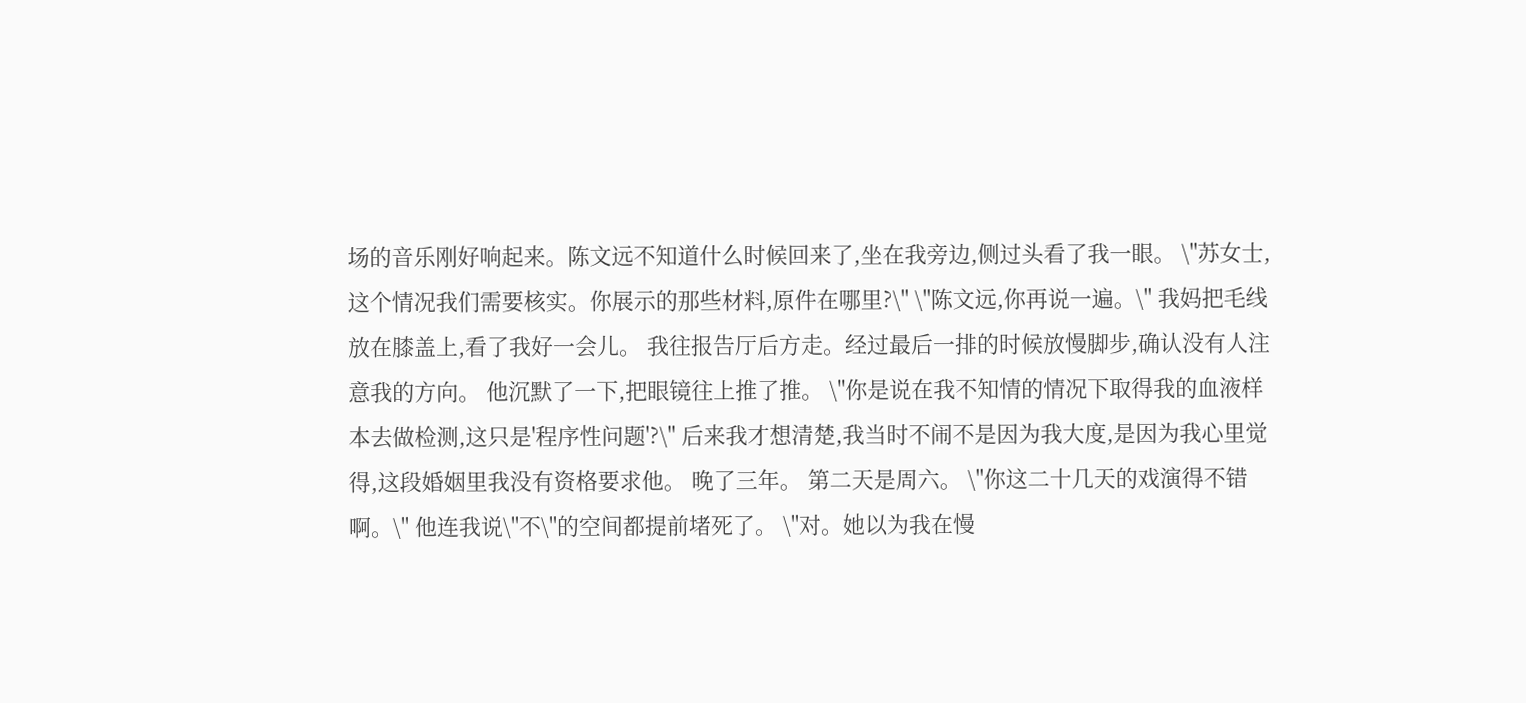场的音乐刚好响起来。陈文远不知道什么时候回来了,坐在我旁边,侧过头看了我一眼。 \"苏女士,这个情况我们需要核实。你展示的那些材料,原件在哪里?\" \"陈文远,你再说一遍。\" 我妈把毛线放在膝盖上,看了我好一会儿。 我往报告厅后方走。经过最后一排的时候放慢脚步,确认没有人注意我的方向。 他沉默了一下,把眼镜往上推了推。 \"你是说在我不知情的情况下取得我的血液样本去做检测,这只是'程序性问题'?\" 后来我才想清楚,我当时不闹不是因为我大度,是因为我心里觉得,这段婚姻里我没有资格要求他。 晚了三年。 第二天是周六。 \"你这二十几天的戏演得不错啊。\" 他连我说\"不\"的空间都提前堵死了。 \"对。她以为我在慢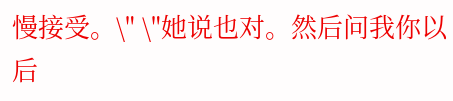慢接受。\" \"她说也对。然后问我你以后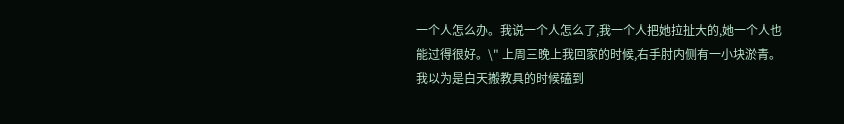一个人怎么办。我说一个人怎么了,我一个人把她拉扯大的,她一个人也能过得很好。\" 上周三晚上我回家的时候,右手肘内侧有一小块淤青。我以为是白天搬教具的时候磕到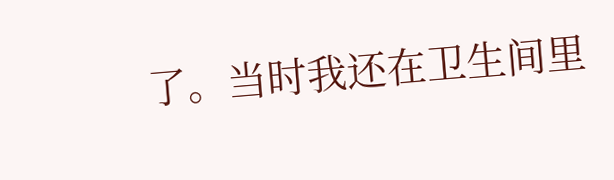了。当时我还在卫生间里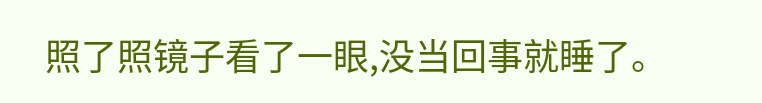照了照镜子看了一眼,没当回事就睡了。